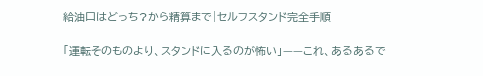給油口はどっち?から精算まで|セルフスタンド完全手順

「運転そのものより、スタンドに入るのが怖い」——これ、あるあるで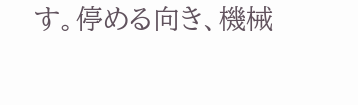す。停める向き、機械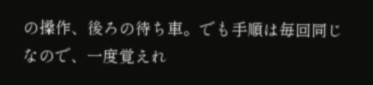の操作、後ろの待ち車。でも手順は毎回同じなので、一度覚えれ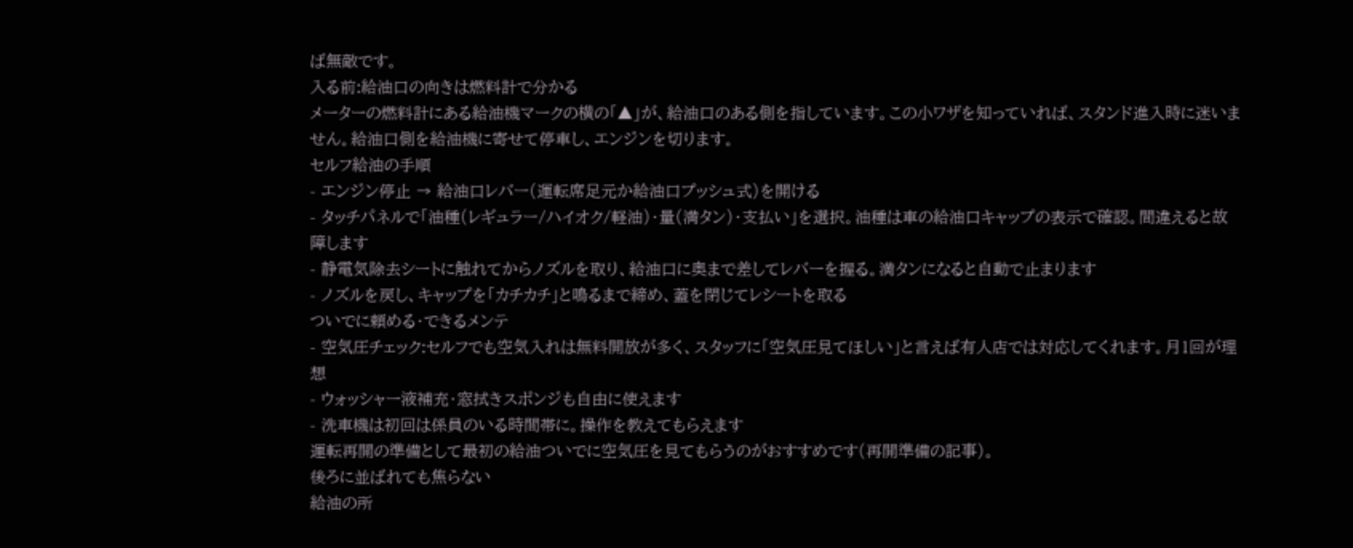ば無敵です。
入る前:給油口の向きは燃料計で分かる
メーターの燃料計にある給油機マークの横の「▲」が、給油口のある側を指しています。この小ワザを知っていれば、スタンド進入時に迷いません。給油口側を給油機に寄せて停車し、エンジンを切ります。
セルフ給油の手順
- エンジン停止 → 給油口レバー(運転席足元か給油口プッシュ式)を開ける
- タッチパネルで「油種(レギュラー/ハイオク/軽油)・量(満タン)・支払い」を選択。油種は車の給油口キャップの表示で確認。間違えると故障します
- 静電気除去シートに触れてからノズルを取り、給油口に奥まで差してレバーを握る。満タンになると自動で止まります
- ノズルを戻し、キャップを「カチカチ」と鳴るまで締め、蓋を閉じてレシートを取る
ついでに頼める・できるメンテ
- 空気圧チェック:セルフでも空気入れは無料開放が多く、スタッフに「空気圧見てほしい」と言えば有人店では対応してくれます。月1回が理想
- ウォッシャー液補充・窓拭きスポンジも自由に使えます
- 洗車機は初回は係員のいる時間帯に。操作を教えてもらえます
運転再開の準備として最初の給油ついでに空気圧を見てもらうのがおすすめです(再開準備の記事)。
後ろに並ばれても焦らない
給油の所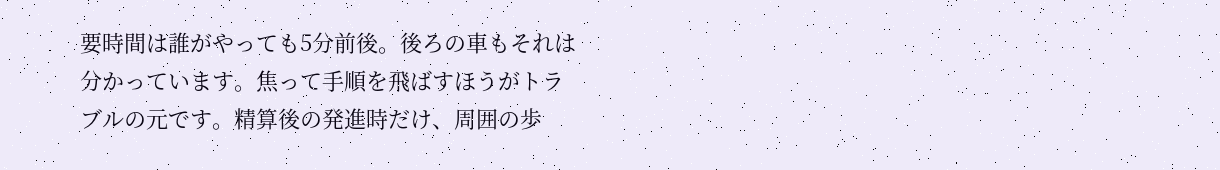要時間は誰がやっても5分前後。後ろの車もそれは分かっています。焦って手順を飛ばすほうがトラブルの元です。精算後の発進時だけ、周囲の歩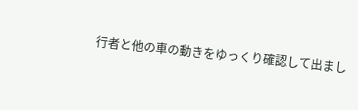行者と他の車の動きをゆっくり確認して出まし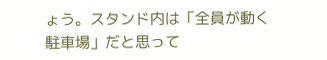ょう。スタンド内は「全員が動く駐車場」だと思って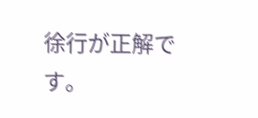徐行が正解です。